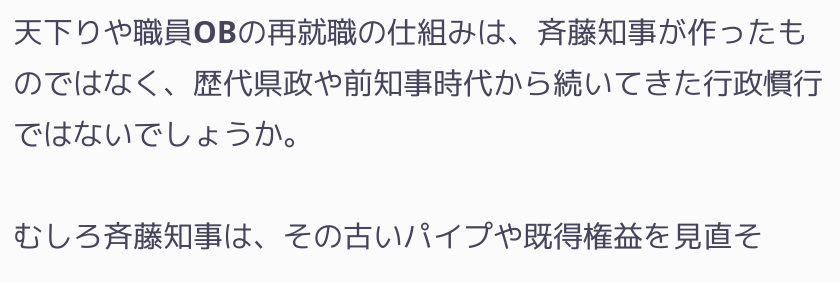天下りや職員OBの再就職の仕組みは、斉藤知事が作ったものではなく、歴代県政や前知事時代から続いてきた行政慣行ではないでしょうか。

むしろ斉藤知事は、その古いパイプや既得権益を見直そ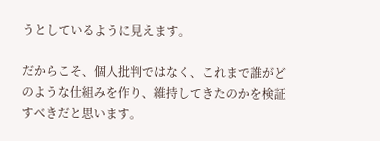うとしているように見えます。

だからこそ、個人批判ではなく、これまで誰がどのような仕組みを作り、維持してきたのかを検証すべきだと思います。